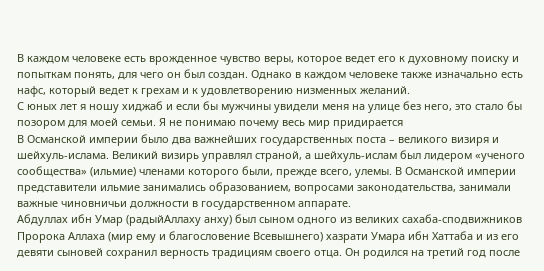В каждом человеке есть врожденное чувство веры, которое ведет его к духовному поиску и попыткам понять, для чего он был создан. Однако в каждом человеке также изначально есть нафс, который ведет к грехам и к удовлетворению низменных желаний.
С юных лет я ношу хиджаб и если бы мужчины увидели меня на улице без него, это стало бы позором для моей семьи. Я не понимаю почему весь мир придирается
В Османской империи было два важнейших государственных поста – великого визиря и шейхуль-ислама. Великий визирь управлял страной, а шейхуль-ислам был лидером «ученого сообщества» (ильмие) членами которого были, прежде всего, улемы. В Османской империи представители ильмие занимались образованием, вопросами законодательства, занимали важные чиновничьи должности в государственном аппарате.
Абдуллах ибн Умар (радыйАллаху анху) был сыном одного из великих сахаба-сподвижников Пророка Аллаха (мир ему и благословение Всевышнего) хазрати Умара ибн Хаттаба и из его девяти сыновей сохранил верность традициям своего отца. Он родился на третий год после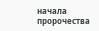начала пророчества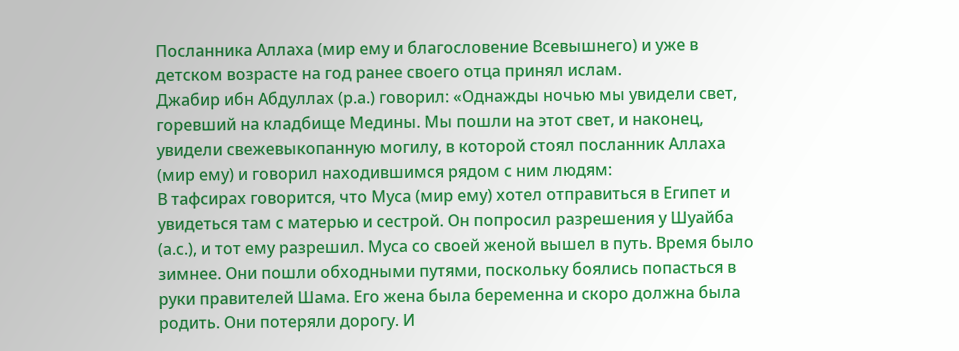Посланника Аллаха (мир ему и благословение Всевышнего) и уже в детском возрасте на год ранее своего отца принял ислам.
Джабир ибн Абдуллах (р.а.) говорил: «Однажды ночью мы увидели свет, горевший на кладбище Медины. Мы пошли на этот свет, и наконец, увидели свежевыкопанную могилу, в которой стоял посланник Аллаха (мир ему) и говорил находившимся рядом с ним людям:
В тафсирах говорится, что Муса (мир ему) хотел отправиться в Египет и увидеться там с матерью и сестрой. Он попросил разрешения у Шуайба (а.с.), и тот ему разрешил. Муса со своей женой вышел в путь. Время было зимнее. Они пошли обходными путями, поскольку боялись попасться в руки правителей Шама. Его жена была беременна и скоро должна была родить. Они потеряли дорогу. И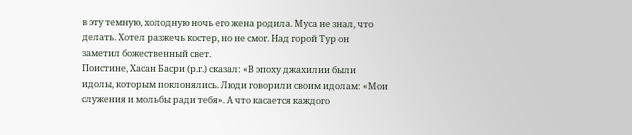в эту темную, холодную ночь его жена родила. Муса не знал, что делать. Хотел разжечь костер, но не смог. Над горой Тур он заметил божественный свет.
Поистине, Хасан Басри (р.г.) сказал: «В эпоху джахилии были идолы, которым поклонялись. Люди говорили своим идолам: «Мои служения и мольбы ради тебя». А что касается каждого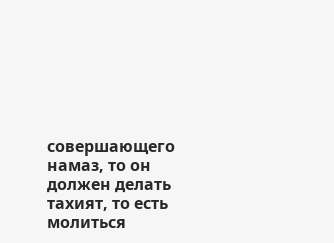совершающего намаз, то он должен делать тахият, то есть молиться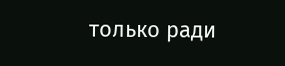только ради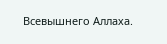Всевышнего Аллаха.